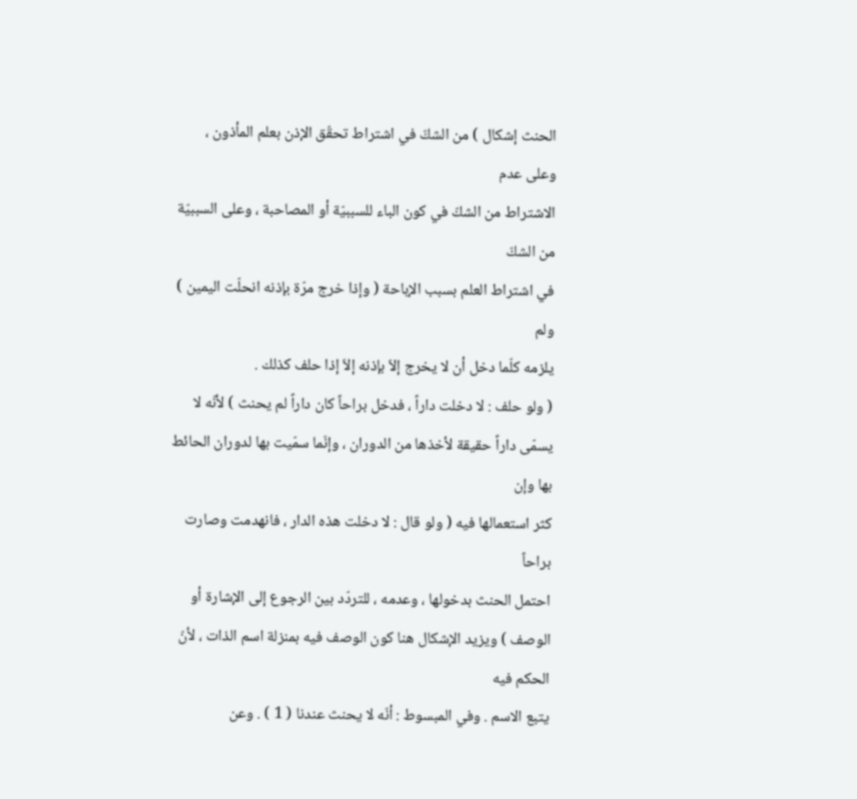الحنث إشكال ) من الشكّ في اشتراط تحقّق الإذن بعلم المأذون ، وعلى عدم
الاشتراط من الشكّ في كون الباء للسببيّة أو المصاحبة ، وعلى السببيّة من الشكّ
في اشتراط العلم بسبب الإباحة ( وإذا خرج مرّة بإذنه انحلّت اليمين ) ولم
يلزمه كلّما دخل أن لا يخرج إلاّ بإذنه إلاّ إذا حلف كذلك .
( ولو حلف : لا دخلت داراً ، فدخل براحاً كان داراً لم يحنث ) لأنّه لا
يسمّى داراً حقيقة لأخذها من الدوران ، وإنّما سمّيت بها لدوران الحائط بها وإن
كثر استعمالها فيه ( ولو قال : لا دخلت هذه الدار ، فانهدمت وصارت براحاً
احتمل الحنث بدخولها ، وعدمه ، للتردّد بين الرجوع إلى الإشارة أو
الوصف ) ويزيد الإشكال هنا كون الوصف فيه بمنزلة اسم الذات ، لأنّ الحكم فيه
يتبع الاسم . وفي المبسوط : أنّه لا يحنث عندنا ( 1 ) . وعن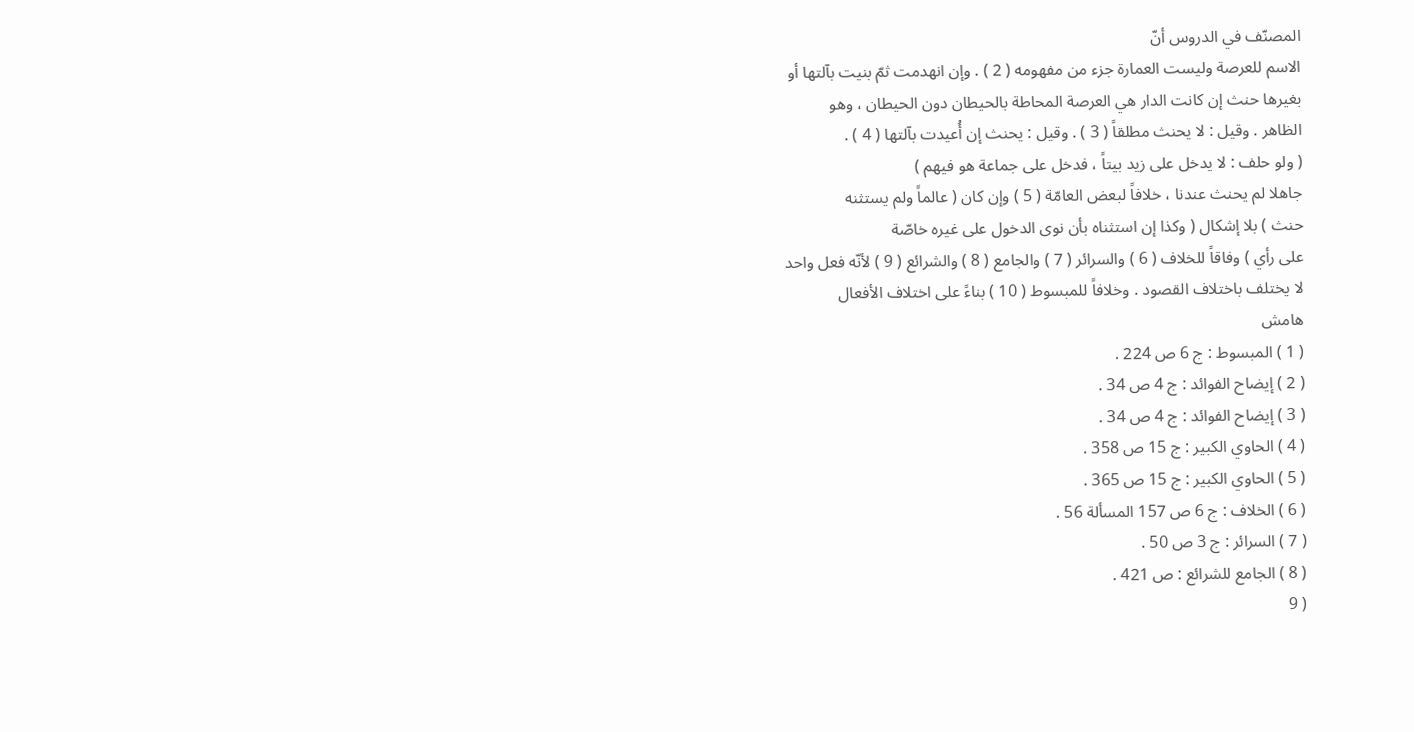المصنّف في الدروس أنّ
الاسم للعرصة وليست العمارة جزء من مفهومه ( 2 ) . وإن انهدمت ثمّ بنيت بآلتها أو
بغيرها حنث إن كانت الدار هي العرصة المحاطة بالحيطان دون الحيطان ، وهو
الظاهر . وقيل : لا يحنث مطلقاً ( 3 ) . وقيل : يحنث إن أُعيدت بآلتها ( 4 ) .
( ولو حلف : لا يدخل على زيد بيتاً ، فدخل على جماعة هو فيهم )
جاهلا لم يحنث عندنا ، خلافاً لبعض العامّة ( 5 ) وإن كان ( عالماً ولم يستثنه
حنث ) بلا إشكال ( وكذا إن استثناه بأن نوى الدخول على غيره خاصّة
على رأي ) وفاقاً للخلاف ( 6 ) والسرائر ( 7 ) والجامع ( 8 ) والشرائع ( 9 ) لأنّه فعل واحد
لا يختلف باختلاف القصود . وخلافاً للمبسوط ( 10 ) بناءً على اختلاف الأفعال
هامش
( 1 ) المبسوط : ج 6 ص 224 .
( 2 ) إيضاح الفوائد : ج 4 ص 34 .
( 3 ) إيضاح الفوائد : ج 4 ص 34 .
( 4 ) الحاوي الكبير : ج 15 ص 358 .
( 5 ) الحاوي الكبير : ج 15 ص 365 .
( 6 ) الخلاف : ج 6 ص 157 المسألة 56 .
( 7 ) السرائر : ج 3 ص 50 .
( 8 ) الجامع للشرائع : ص 421 .
( 9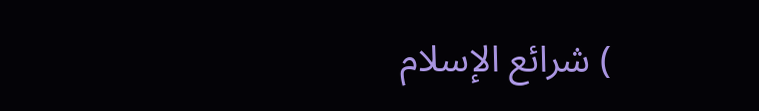) شرائع الإسلام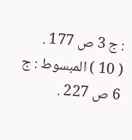: ج 3 ص 177 .
( 10 ) المبسوط : ج 6 ص 227 .